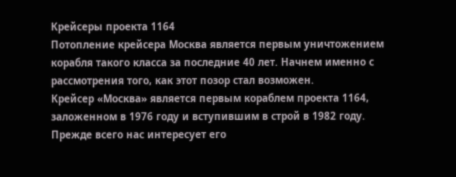Крейсеры проекта 1164
Потопление крейсера Москва является первым уничтожением корабля такого класса за последние 40 лет. Начнем именно с рассмотрения того, как этот позор стал возможен.
Крейсер «Москва» является первым кораблем проекта 1164, заложенном в 1976 году и вступившим в строй в 1982 году. Прежде всего нас интересует его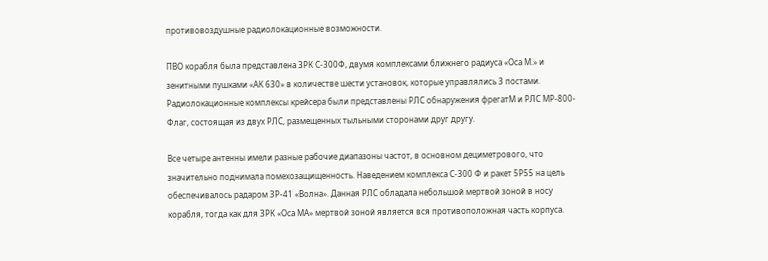противовоздушные радиолокационные возможности.

ПВО корабля была представлена ЗРК С-300Ф, двумя комплексами ближнего радиуса «Оса М.» и зенитными пушками «АК 630» в количестве шести установок, которые управлялись 3 постами. Радиолокационные комплексы крейсера были представлены РЛС обнаружения фрегатМ и РЛС МР-800-Флаг, состоящая из двух РЛС, размещенных тыльными сторонами друг другу.

Все четыре антенны имели разные рабочие диапазоны частот, в основном дециметрового, что значительно поднимала помехозащищенность. Наведением комплекса С-300 Ф и ракет 5Р55 на цель обеспечивалось радаром 3Р-41 «Волна». Данная РЛС обладала небольшой мертвой зоной в носу корабля, тогда как для ЗРК «Оса МА» мертвой зоной является вся противоположная часть корпуса.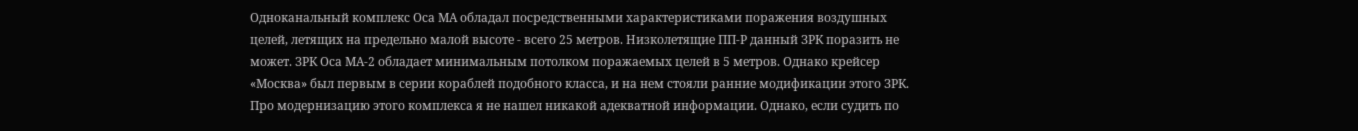Одноканальный комплекс Оса МА обладал посредственными характеристиками поражения воздушных целей, летящих на предельно малой высоте - всего 25 метров. Низколетящие ПП-Р данный ЗРК поразить не может. ЗРК Оса МА-2 обладает минимальным потолком поражаемых целей в 5 метров. Однако крейсер «Москва» был первым в серии кораблей подобного класса, и на нем стояли ранние модификации этого ЗРК. Про модернизацию этого комплекса я не нашел никакой адекватной информации. Однако, если судить по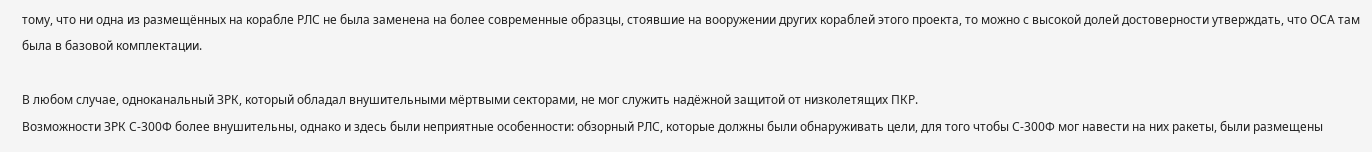тому, что ни одна из размещённых на корабле РЛС не была заменена на более современные образцы, стоявшие на вооружении других кораблей этого проекта, то можно с высокой долей достоверности утверждать, что ОСА там была в базовой комплектации.

В любом случае, одноканальный ЗРК, который обладал внушительными мёртвыми секторами, не мог служить надёжной защитой от низколетящих ПКР.
Возможности ЗРК С-300Ф более внушительны, однако и здесь были неприятные особенности: обзорный РЛС, которые должны были обнаруживать цели, для того чтобы С-300Ф мог навести на них ракеты, были размещены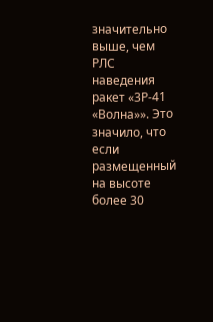значительно выше, чем РЛС наведения ракет «3Р-41 «Волна»». Это значило, что если размещенный на высоте более 30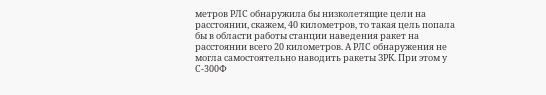метров РЛС обнаружила бы низколетящие цели на расстоянии, скажем, 40 километров, то такая цель попала бы в области работы станции наведения ракет на расстоянии всего 20 километров. А РЛС обнаружения не могла самостоятельно наводить ракеты ЗРК. При этом у С-300Ф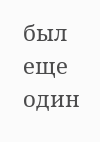был еще один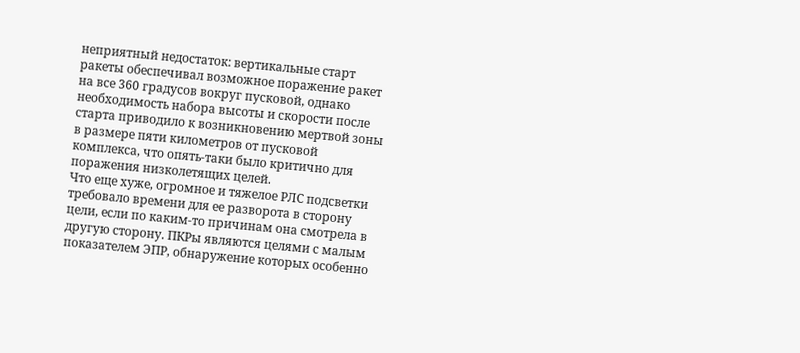неприятный недостаток: вертикальные старт ракеты обеспечивал возможное поражение ракет на все 360 градусов вокруг пусковой, однако необходимость набора высоты и скорости после старта приводило к возникновению мертвой зоны в размере пяти километров от пусковой комплекса, что опять-таки было критично для поражения низколетящих целей.
Что еще хуже, огромное и тяжелое РЛС подсветки требовало времени для ее разворота в сторону цели, если по каким-то причинам она смотрела в другую сторону. ПКРы являются целями с малым показателем ЭПР, обнаружение которых особенно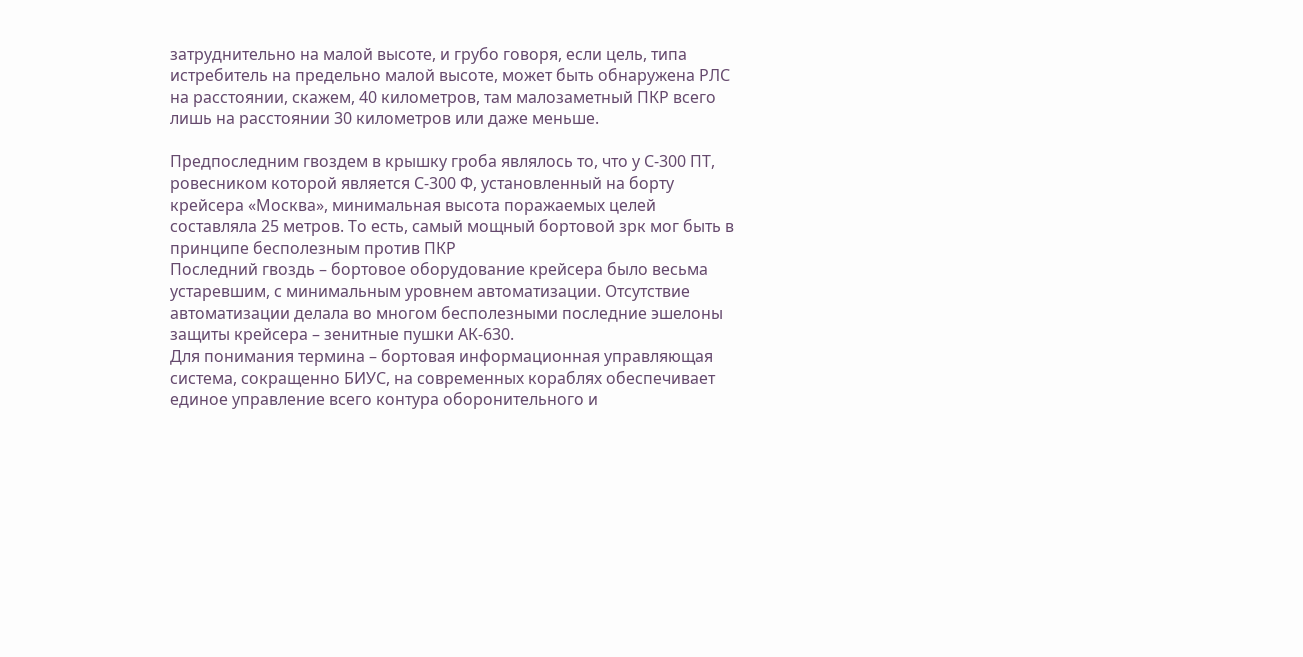затруднительно на малой высоте, и грубо говоря, если цель, типа истребитель на предельно малой высоте, может быть обнаружена РЛС на расстоянии, скажем, 40 километров, там малозаметный ПКР всего лишь на расстоянии 30 километров или даже меньше.

Предпоследним гвоздем в крышку гроба являлось то, что у С-300 ПТ, ровесником которой является С-300 Ф, установленный на борту крейсера «Москва», минимальная высота поражаемых целей составляла 25 метров. То есть, самый мощный бортовой зрк мог быть в принципе бесполезным против ПКР
Последний гвоздь – бортовое оборудование крейсера было весьма устаревшим, с минимальным уровнем автоматизации. Отсутствие автоматизации делала во многом бесполезными последние эшелоны защиты крейсера – зенитные пушки АК-630.
Для понимания термина – бортовая информационная управляющая система, сокращенно БИУС, на современных кораблях обеспечивает единое управление всего контура оборонительного и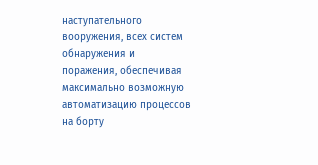наступательного вооружения, всех систем обнаружения и поражения, обеспечивая максимально возможную автоматизацию процессов на борту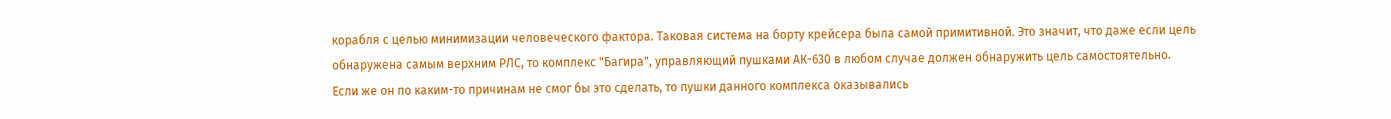корабля с целью минимизации человеческого фактора. Таковая система на борту крейсера была самой примитивной. Это значит, что даже если цель обнаружена самым верхним РЛС, то комплекс "Багира", управляющий пушками АК-630 в любом случае должен обнаружить цель самостоятельно. Если же он по каким-то причинам не смог бы это сделать, то пушки данного комплекса оказывались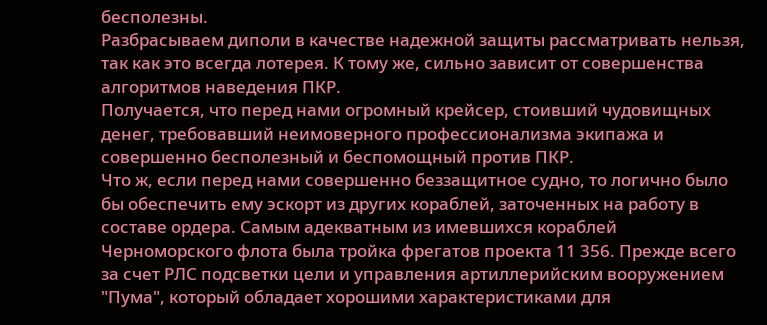бесполезны.
Разбрасываем диполи в качестве надежной защиты рассматривать нельзя, так как это всегда лотерея. К тому же, сильно зависит от совершенства алгоритмов наведения ПКР.
Получается, что перед нами огромный крейсер, стоивший чудовищных денег, требовавший неимоверного профессионализма экипажа и совершенно бесполезный и беспомощный против ПКР.
Что ж, если перед нами совершенно беззащитное судно, то логично было бы обеспечить ему эскорт из других кораблей, заточенных на работу в составе ордера. Самым адекватным из имевшихся кораблей Черноморского флота была тройка фрегатов проекта 11 356. Прежде всего за счет РЛС подсветки цели и управления артиллерийским вооружением "Пума", который обладает хорошими характеристиками для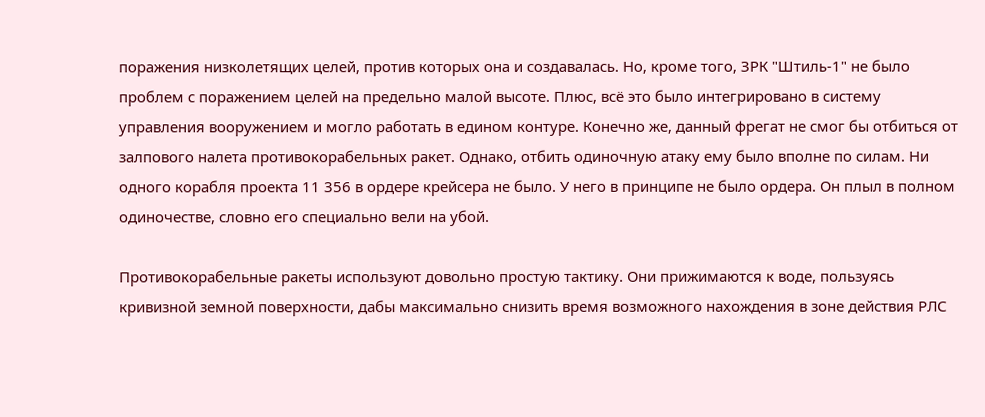поражения низколетящих целей, против которых она и создавалась. Но, кроме того, ЗРК "Штиль-1" не было проблем с поражением целей на предельно малой высоте. Плюс, всё это было интегрировано в систему управления вооружением и могло работать в едином контуре. Конечно же, данный фрегат не смог бы отбиться от залпового налета противокорабельных ракет. Однако, отбить одиночную атаку ему было вполне по силам. Ни одного корабля проекта 11 356 в ордере крейсера не было. У него в принципе не было ордера. Он плыл в полном одиночестве, словно его специально вели на убой.

Противокорабельные ракеты используют довольно простую тактику. Они прижимаются к воде, пользуясь кривизной земной поверхности, дабы максимально снизить время возможного нахождения в зоне действия РЛС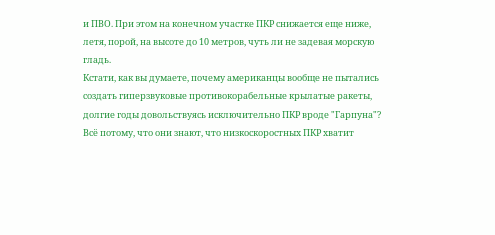и ПВО. При этом на конечном участке ПКР снижается еще ниже, летя, порой, на высоте до 10 метров, чуть ли не задевая морскую гладь.
Кстати, как вы думаете, почему американцы вообще не пытались создать гиперзвуковые противокорабельные крылатые ракеты, долгие годы довольствуясь исключительно ПКР вроде "Гарпуна"? Всё потому, что они знают, что низкоскоростных ПКР хватит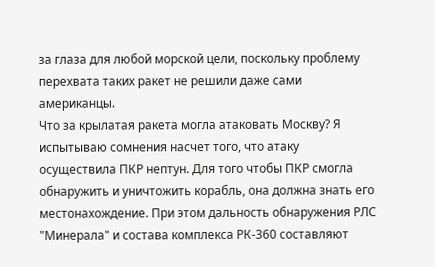за глаза для любой морской цели, поскольку проблему перехвата таких ракет не решили даже сами американцы.
Что за крылатая ракета могла атаковать Москву? Я испытываю сомнения насчет того, что атаку осуществила ПКР нептун. Для того чтобы ПКР смогла обнаружить и уничтожить корабль, она должна знать его местонахождение. При этом дальность обнаружения РЛС "Минерала" и состава комплекса РК-360 составляют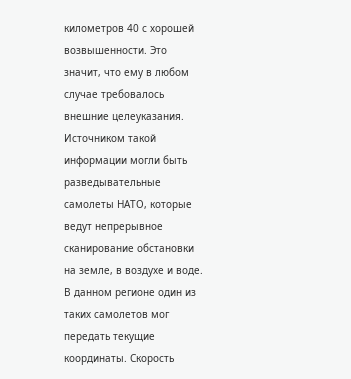километров 40 с хорошей возвышенности. Это значит, что ему в любом случае требовалось внешние целеуказания. Источником такой информации могли быть разведывательные самолеты НАТО, которые ведут непрерывное сканирование обстановки на земле, в воздухе и воде. В данном регионе один из таких самолетов мог передать текущие координаты. Скорость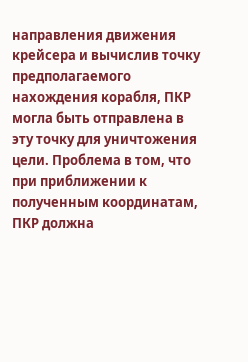направления движения крейсера и вычислив точку предполагаемого нахождения корабля, ПКР могла быть отправлена в эту точку для уничтожения цели. Проблема в том, что при приближении к полученным координатам, ПКР должна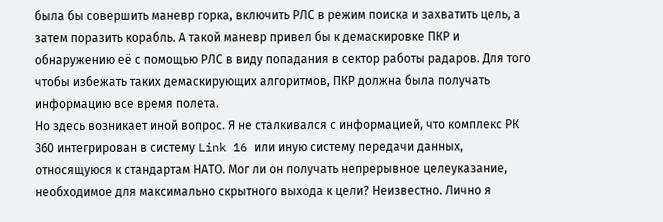была бы совершить маневр горка, включить РЛС в режим поиска и захватить цель, а затем поразить корабль. А такой маневр привел бы к демаскировке ПКР и обнаружению её с помощью РЛС в виду попадания в сектор работы радаров. Для того чтобы избежать таких демаскирующих алгоритмов, ПКР должна была получать информацию все время полета.
Но здесь возникает иной вопрос. Я не сталкивался с информацией, что комплекс РК 360 интегрирован в систему Link 16 или иную систему передачи данных, относящуюся к стандартам НАТО. Мог ли он получать непрерывное целеуказание, необходимое для максимально скрытного выхода к цели? Неизвестно. Лично я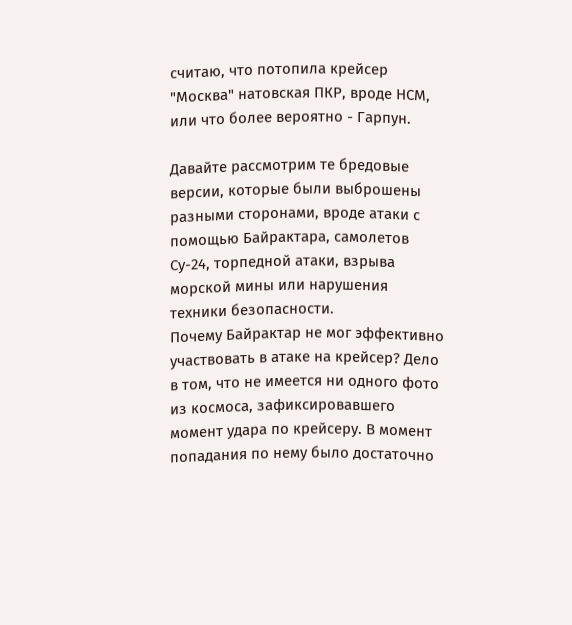считаю, что потопила крейсер "Москва" натовская ПКР, вроде НСМ, или что более вероятно - Гарпун.

Давайте рассмотрим те бредовые версии, которые были выброшены разными сторонами, вроде атаки с помощью Байрактара, самолетов Су-24, торпедной атаки, взрыва морской мины или нарушения техники безопасности.
Почему Байрактар не мог эффективно участвовать в атаке на крейсер? Дело в том, что не имеется ни одного фото из космоса, зафиксировавшего момент удара по крейсеру. В момент попадания по нему было достаточно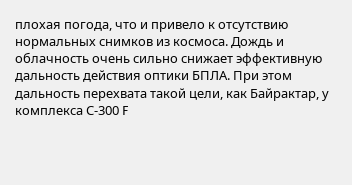плохая погода, что и привело к отсутствию нормальных снимков из космоса. Дождь и облачность очень сильно снижает эффективную дальность действия оптики БПЛА. При этом дальность перехвата такой цели, как Байрактар, у комплекса С-300 F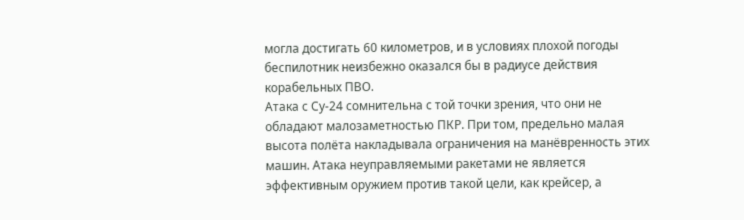могла достигать 60 километров, и в условиях плохой погоды беспилотник неизбежно оказался бы в радиусе действия корабельных ПВО.
Атака с Су-24 сомнительна с той точки зрения, что они не обладают малозаметностью ПКР. При том, предельно малая высота полёта накладывала ограничения на манёвренность этих машин. Атака неуправляемыми ракетами не является эффективным оружием против такой цели, как крейсер, а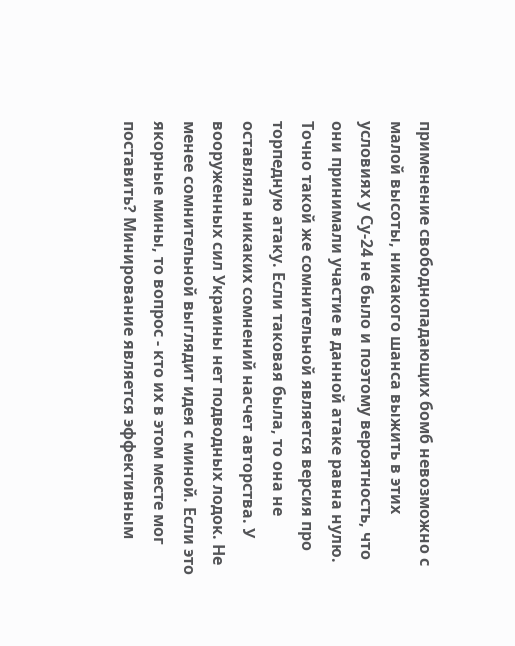применение свободнопадающих бомб невозможно с малой высоты, никакого шанса выжить в этих условиях у Су-24 не было и поэтому вероятность, что они принимали участие в данной атаке равна нулю.
Точно такой же сомнительной является версия про торпедную атаку. Если таковая была, то она не оставляла никаких сомнений насчет авторства. У вооруженных сил Украины нет подводных лодок. Не менее сомнительной выглядит идея с миной. Если это якорные мины, то вопрос - кто их в этом месте мог поставить? Минирование является эффективным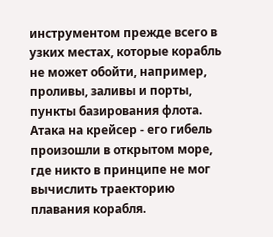инструментом прежде всего в узких местах, которые корабль не может обойти, например, проливы, заливы и порты, пункты базирования флота. Атака на крейсер - его гибель произошли в открытом море, где никто в принципе не мог вычислить траекторию плавания корабля.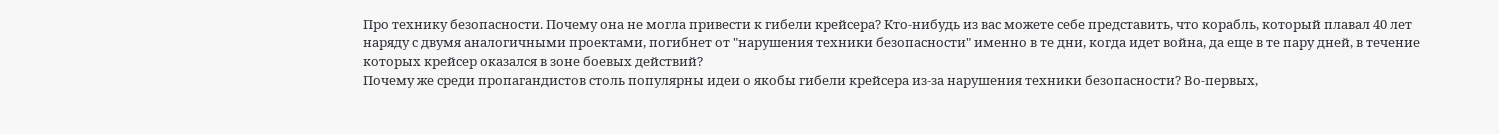Про технику безопасности. Почему она не могла привести к гибели крейсера? Кто-нибудь из вас можете себе представить, что корабль, который плавал 40 лет наряду с двумя аналогичными проектами, погибнет от "нарушения техники безопасности" именно в те дни, когда идет война, да еще в те пару дней, в течение которых крейсер оказался в зоне боевых действий?
Почему же среди пропагандистов столь популярны идеи о якобы гибели крейсера из-за нарушения техники безопасности? Во-первых,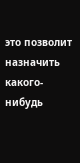это позволит назначить какого-нибудь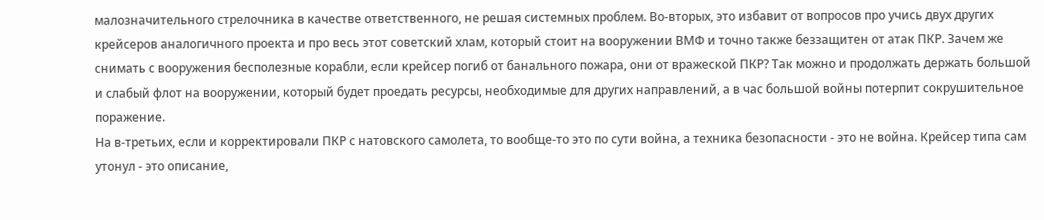малозначительного стрелочника в качестве ответственного, не решая системных проблем. Во-вторых, это избавит от вопросов про учись двух других крейсеров аналогичного проекта и про весь этот советский хлам, который стоит на вооружении ВМФ и точно также беззащитен от атак ПКР. Зачем же снимать с вооружения бесполезные корабли, если крейсер погиб от банального пожара, они от вражеской ПКР? Так можно и продолжать держать большой и слабый флот на вооружении, который будет проедать ресурсы, необходимые для других направлений, а в час большой войны потерпит сокрушительное поражение.
На в-третьих, если и корректировали ПКР с натовского самолета, то вообще-то это по сути война, а техника безопасности - это не война. Крейсер типа сам утонул - это описание,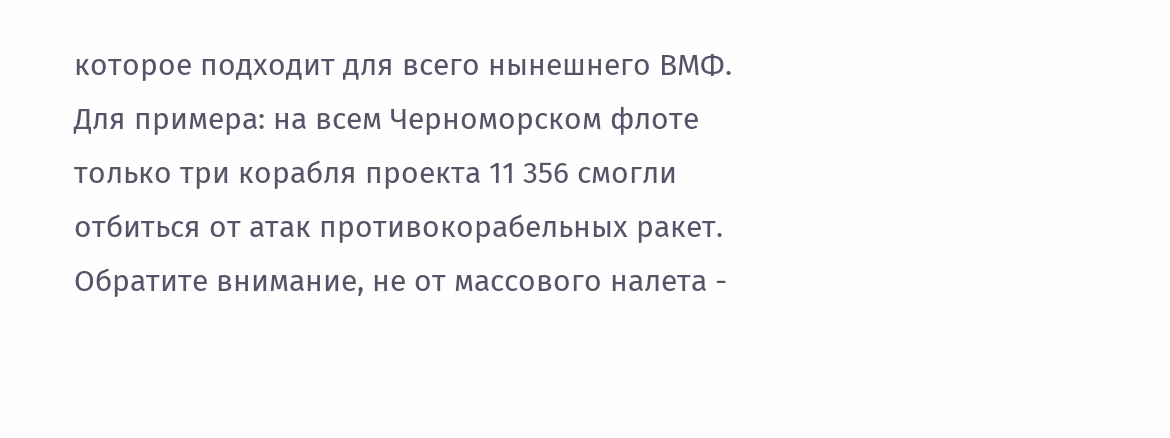которое подходит для всего нынешнего ВМФ. Для примера: на всем Черноморском флоте только три корабля проекта 11 356 смогли отбиться от атак противокорабельных ракет. Обратите внимание, не от массового налета -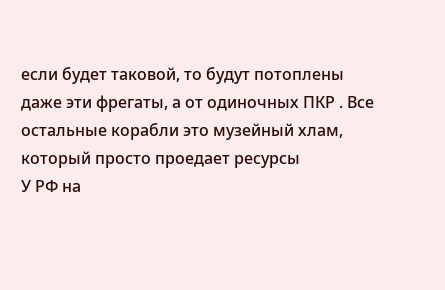если будет таковой, то будут потоплены даже эти фрегаты, а от одиночных ПКР . Все остальные корабли это музейный хлам, который просто проедает ресурсы
У РФ на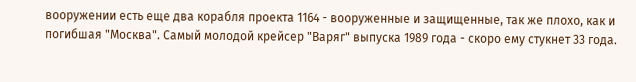вооружении есть еще два корабля проекта 1164 - вооруженные и защищенные, так же плохо, как и погибшая "Москва". Самый молодой крейсер "Варяг" выпуска 1989 года - скоро ему стукнет 33 года.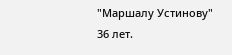"Маршалу Устинову" 36 лет.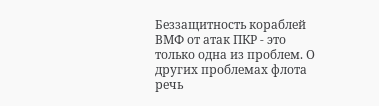Беззащитность кораблей ВМФ от атак ПКР - это только одна из проблем. О других проблемах флота речь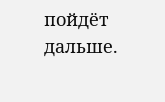пойдёт дальше.